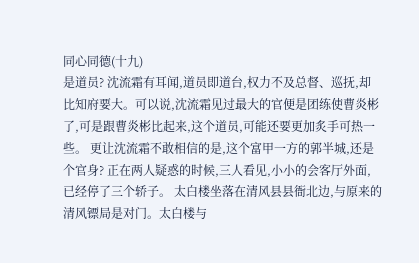同心同德(十九)
是道员? 沈流霜有耳闻,道员即道台,权力不及总督、巡抚,却比知府要大。可以说,沈流霜见过最大的官便是团练使曹炎彬了,可是跟曹炎彬比起来,这个道员,可能还要更加炙手可热一些。 更让沈流霜不敢相信的是,这个富甲一方的郭半城,还是个官身? 正在两人疑惑的时候,三人看见,小小的会客厅外面,已经停了三个轿子。 太白楼坐落在清风县县衙北边,与原来的清风镖局是对门。太白楼与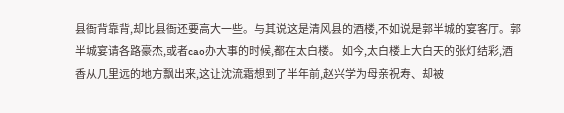县衙背靠背,却比县衙还要高大一些。与其说这是清风县的酒楼,不如说是郭半城的宴客厅。郭半城宴请各路豪杰,或者cao办大事的时候,都在太白楼。 如今,太白楼上大白天的张灯结彩,酒香从几里远的地方飘出来,这让沈流霜想到了半年前,赵兴学为母亲祝寿、却被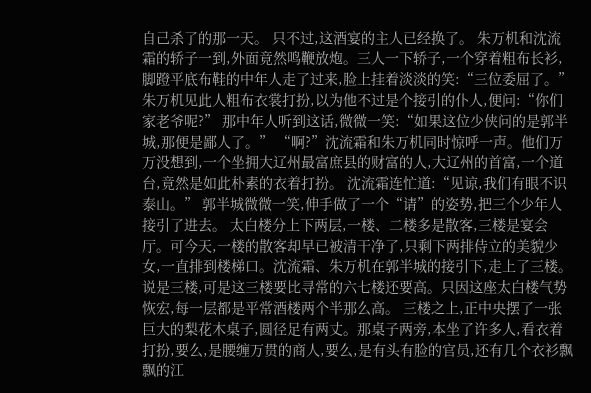自己杀了的那一天。 只不过,这酒宴的主人已经换了。 朱万机和沈流霜的轿子一到,外面竟然鸣鞭放炮。三人一下轿子,一个穿着粗布长衫,脚蹬平底布鞋的中年人走了过来,脸上挂着淡淡的笑:“三位委屈了。” 朱万机见此人粗布衣裳打扮,以为他不过是个接引的仆人,便问:“你们家老爷呢?” 那中年人听到这话,微微一笑:“如果这位少侠问的是郭半城,那便是鄙人了。” “啊?”沈流霜和朱万机同时惊呼一声。他们万万没想到,一个坐拥大辽州最富庶县的财富的人,大辽州的首富,一个道台,竟然是如此朴素的衣着打扮。 沈流霜连忙道:“见谅,我们有眼不识泰山。” 郭半城微微一笑,伸手做了一个“请”的姿势,把三个少年人接引了进去。 太白楼分上下两层,一楼、二楼多是散客,三楼是宴会厅。可今天,一楼的散客却早已被清干净了,只剩下两排侍立的美貌少女,一直排到楼梯口。沈流霜、朱万机在郭半城的接引下,走上了三楼。 说是三楼,可是这三楼要比寻常的六七楼还要高。只因这座太白楼气势恢宏,每一层都是平常酒楼两个半那么高。 三楼之上,正中央摆了一张巨大的梨花木桌子,圆径足有两丈。那桌子两旁,本坐了许多人,看衣着打扮,要么,是腰缠万贯的商人,要么,是有头有脸的官员,还有几个衣衫飘飘的江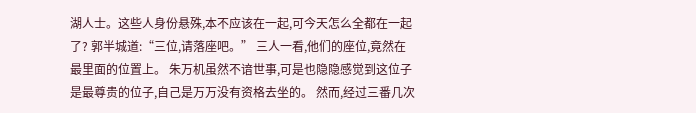湖人士。这些人身份悬殊,本不应该在一起,可今天怎么全都在一起了? 郭半城道:“三位,请落座吧。” 三人一看,他们的座位,竟然在最里面的位置上。 朱万机虽然不谙世事,可是也隐隐感觉到这位子是最尊贵的位子,自己是万万没有资格去坐的。 然而,经过三番几次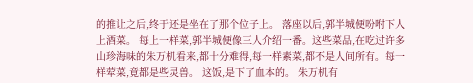的推让之后,终于还是坐在了那个位子上。 落座以后,郭半城便吩咐下人上酒菜。 每上一样菜,郭半城便像三人介绍一番。这些菜品,在吃过许多山珍海味的朱万机看来,都十分难得,每一样素菜,都不是人间所有。每一样荤菜,竟都是些灵兽。 这饭,是下了血本的。 朱万机有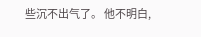些沉不出气了。 他不明白,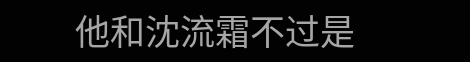他和沈流霜不过是